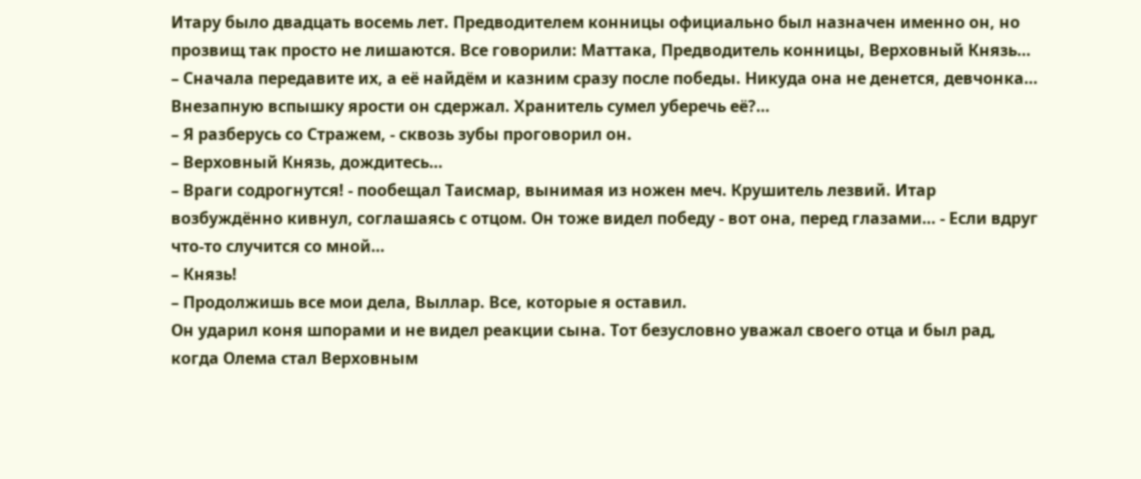Итару было двадцать восемь лет. Предводителем конницы официально был назначен именно он, но прозвищ так просто не лишаются. Все говорили: Маттака, Предводитель конницы, Верховный Князь…
– Сначала передавите их, а её найдём и казним сразу после победы. Никуда она не денется, девчонка…
Внезапную вспышку ярости он сдержал. Хранитель сумел уберечь её?…
– Я разберусь со Стражем, - сквозь зубы проговорил он.
– Верховный Князь, дождитесь…
– Враги содрогнутся! - пообещал Таисмар, вынимая из ножен меч. Крушитель лезвий. Итар возбуждённо кивнул, соглашаясь с отцом. Он тоже видел победу - вот она, перед глазами… - Если вдруг что-то случится со мной…
– Князь!
– Продолжишь все мои дела, Выллар. Все, которые я оставил.
Он ударил коня шпорами и не видел реакции сына. Тот безусловно уважал своего отца и был рад, когда Олема стал Верховным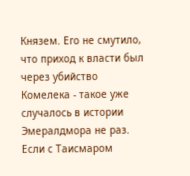Князем. Его не смутило, что приход к власти был через убийство Комелека - такое уже случалось в истории Эмералдмора не раз.
Если с Таисмаром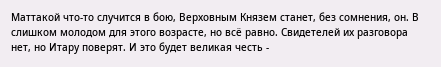Маттакой что-то случится в бою, Верховным Князем станет, без сомнения, он. В слишком молодом для этого возрасте, но всё равно. Свидетелей их разговора нет, но Итару поверят. И это будет великая честь -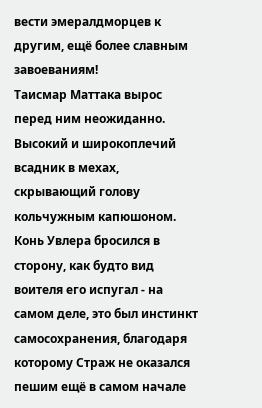вести эмералдморцев к другим, ещё более славным завоеваниям!
Таисмар Маттака вырос перед ним неожиданно. Высокий и широкоплечий всадник в мехах, скрывающий голову кольчужным капюшоном. Конь Увлера бросился в сторону, как будто вид воителя его испугал - на самом деле, это был инстинкт самосохранения, благодаря которому Страж не оказался пешим ещё в самом начале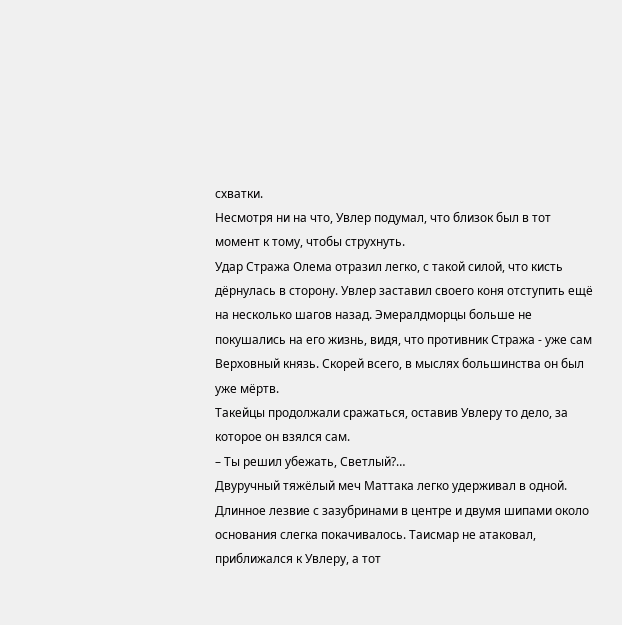схватки.
Несмотря ни на что, Увлер подумал, что близок был в тот момент к тому, чтобы струхнуть.
Удар Стража Олема отразил легко, с такой силой, что кисть дёрнулась в сторону. Увлер заставил своего коня отступить ещё на несколько шагов назад. Эмералдморцы больше не покушались на его жизнь, видя, что противник Стража - уже сам Верховный князь. Скорей всего, в мыслях большинства он был уже мёртв.
Такейцы продолжали сражаться, оставив Увлеру то дело, за которое он взялся сам.
– Ты решил убежать, Светлый?…
Двуручный тяжёлый меч Маттака легко удерживал в одной. Длинное лезвие с зазубринами в центре и двумя шипами около основания слегка покачивалось. Таисмар не атаковал, приближался к Увлеру, а тот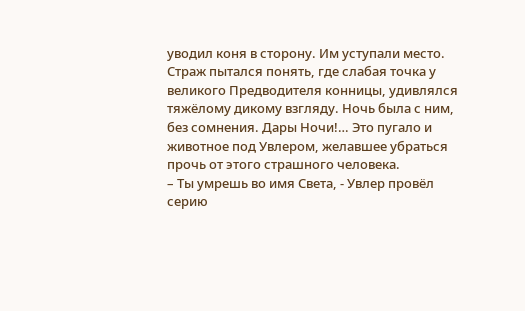уводил коня в сторону. Им уступали место. Страж пытался понять, где слабая точка у великого Предводителя конницы, удивлялся тяжёлому дикому взгляду. Ночь была с ним, без сомнения. Дары Ночи!… Это пугало и животное под Увлером, желавшее убраться прочь от этого страшного человека.
– Ты умрешь во имя Света, - Увлер провёл серию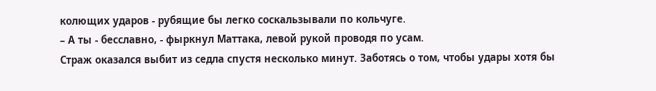колющих ударов - рубящие бы легко соскальзывали по кольчуге.
– А ты - бесславно, - фыркнул Маттака, левой рукой проводя по усам.
Страж оказался выбит из седла спустя несколько минут. Заботясь о том, чтобы удары хотя бы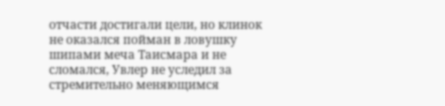отчасти достигали цели, но клинок не оказался пойман в ловушку шипами меча Таисмара и не сломался, Увлер не уследил за стремительно меняющимся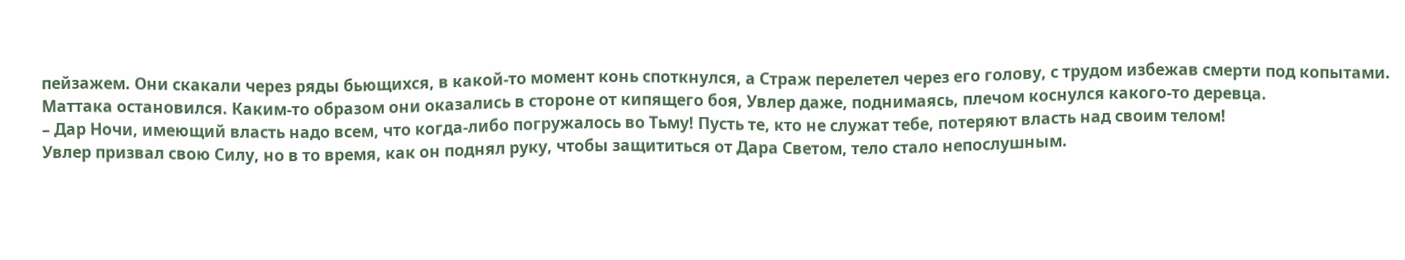пейзажем. Они скакали через ряды бьющихся, в какой-то момент конь споткнулся, а Страж перелетел через его голову, с трудом избежав смерти под копытами.
Маттака остановился. Каким-то образом они оказались в стороне от кипящего боя, Увлер даже, поднимаясь, плечом коснулся какого-то деревца.
– Дар Ночи, имеющий власть надо всем, что когда-либо погружалось во Тьму! Пусть те, кто не служат тебе, потеряют власть над своим телом!
Увлер призвал свою Силу, но в то время, как он поднял руку, чтобы защититься от Дара Светом, тело стало непослушным.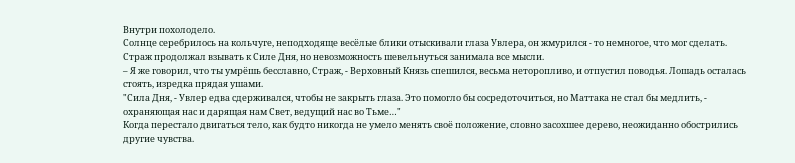Внутри похолодело.
Солнце серебрилось на кольчуге, неподходяще весёлые блики отыскивали глаза Увлера, он жмурился - то немногое, что мог сделать. Страж продолжал взывать к Силе Дня, но невозможность шевельнуться занимала все мысли.
– Я же говорил, что ты умрёшь бесславно, Страж, - Верховный Князь спешился, весьма неторопливо, и отпустил поводья. Лошадь осталась стоять, изредка прядая ушами.
"Сила Дня, - Увлер едва сдерживался, чтобы не закрыть глаза. Это помогло бы сосредоточиться, но Маттака не стал бы медлить, - охраняющая нас и дарящая нам Свет, ведущий нас во Тьме…"
Когда перестало двигаться тело, как будто никогда не умело менять своё положение, словно засохшее дерево, неожиданно обострились другие чувства.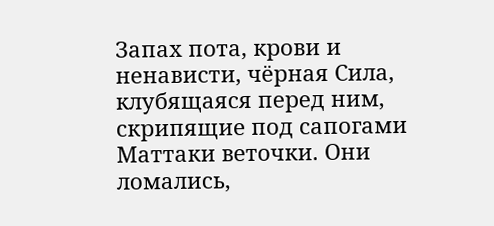Запах пота, крови и ненависти, чёрная Сила, клубящаяся перед ним, скрипящие под сапогами Маттаки веточки. Они ломались,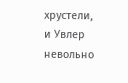хрустели, и Увлер невольно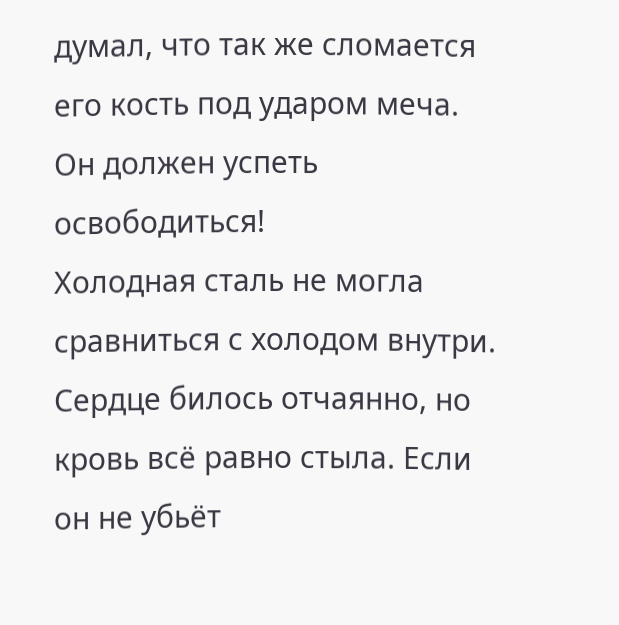думал, что так же сломается его кость под ударом меча.
Он должен успеть освободиться!
Холодная сталь не могла сравниться с холодом внутри. Сердце билось отчаянно, но кровь всё равно стыла. Если он не убьёт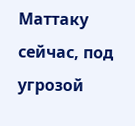Маттаку сейчас, под угрозой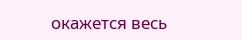окажется весь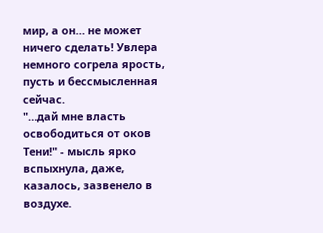мир, а он… не может ничего сделать! Увлера немного согрела ярость, пусть и бессмысленная сейчас.
"…дай мне власть освободиться от оков Тени!" - мысль ярко вспыхнула, даже, казалось, зазвенело в воздухе.